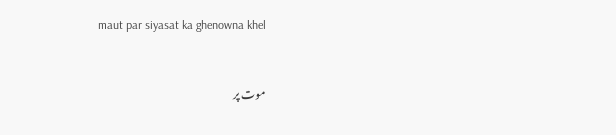maut par siyasat ka ghenowna khel


موت پر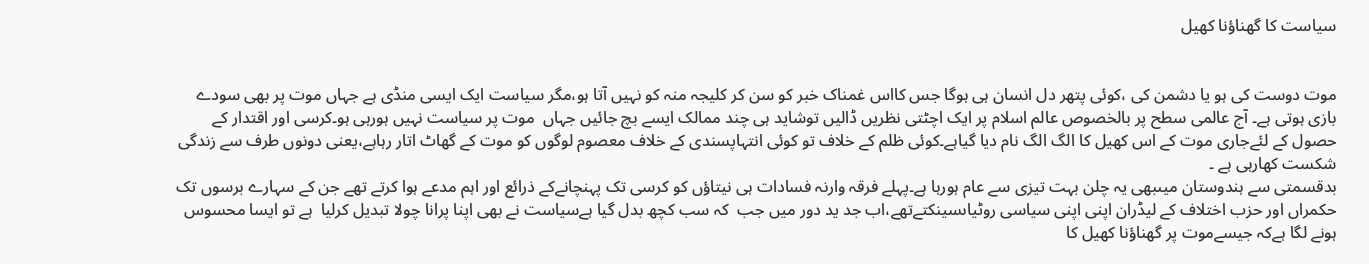سیاست کا گھناؤنا کھیل


موت دوست کی ہو یا دشمن کی ،کوئی پتھر دل انسان ہی ہوگا جس کااس غمناک خبر کو سن کر کلیجہ منہ کو نہیں آتا ہو،مگر سیاست ایک ایسی منڈی ہے جہاں موت پر بھی سودے بازی ہوتی ہے۔ آج عالمی سطح پر بالخصوص عالم اسلام پر ایک اچٹتی نظریں ڈالیں توشاید ہی چند ممالک ایسے بچ جائیں جہاں  موت پر سیاست نہیں ہورہی ہو۔کرسی اور اقتدار کے حصول کے لئےجاری موت کے اس کھیل کا الگ الگ نام دیا گیاہے۔کوئی ظلم کے خلاف تو کوئی انتہاپسندی کے خلاف معصوم لوگوں کو موت کے گھاٹ اتار رہاہے،یعنی دونوں طرف سے زندگی شکست کھارہی ہے ۔
بدقسمتی سے ہندوستان میںبھی یہ چلن بہت تیزی سے عام ہورہا ہے۔پہلے فرقہ وارنہ فسادات ہی نیتاؤں کو کرسی تک پہنچانےکے ذرائع اور اہم مدعے ہوا کرتے تھے جن کے سہارے برسوں تک حکمراں اور حزب اختلاف کے لیڈران اپنی اپنی سیاسی روٹیاںسینکتےتھے،اب جد ید دور میں جب  کہ سب کچھ بدل گیا ہےسیاست نے بھی اپنا پرانا چولا تبدیل کرلیا  ہے تو ایسا محسوس ہونے لگا ہےکہ جیسےموت پر گھناؤنا کھیل کا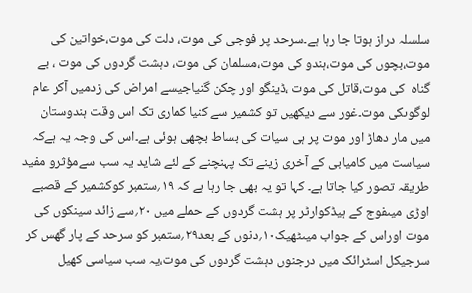سلسلہ دراز ہوتا جا رہا ہے۔سرحد پر فوجی کی موت، دلت کی موت،خواتین کی موت،بچوں کی موت،ہندو کی موت،مسلمان کی موت، دہشت گردوں کی موت ، بے گناہ  کی موت،قاتل کی موت ،ڈینگو اور چکن گنیاجیسے امراض کی زدمیں آکر عام لوگوںکی موت۔غور سے دیکھیں تو کشمیر سے کنیا کماری تک اس وقت ہندوستان میں مار دھاڑ اور موت پر ہی سیات کی بساط بچھی ہوئی ہے۔اس کی وجہ یہ ہےکہ سیاست میں کامیابی کے آخری زینے تک پہنچنے کے لئے شاید یہ سب سےمؤثرو مفید طریقہ تصور کیا جاتا ہے۔ کہا تو یہ بھی جا رہا ہے کہ ۱۹؍ستمبر کوکشمیر کے قصبے اوڑی میںفوج کے ہیڈکوارٹر پر ہشت گردوں کے حملے میں ۲۰؍سے زائد سینکوں کی موت اوراس کے جواب میںٹھیک۱۰؍دنوں کے بعد۲۹؍ستمبر کو سرحد کے پار گھس کر سرجیکل اسٹرائک میں درجنوں دہشت گردوں کی موت،یہ سب سیاسی کھیل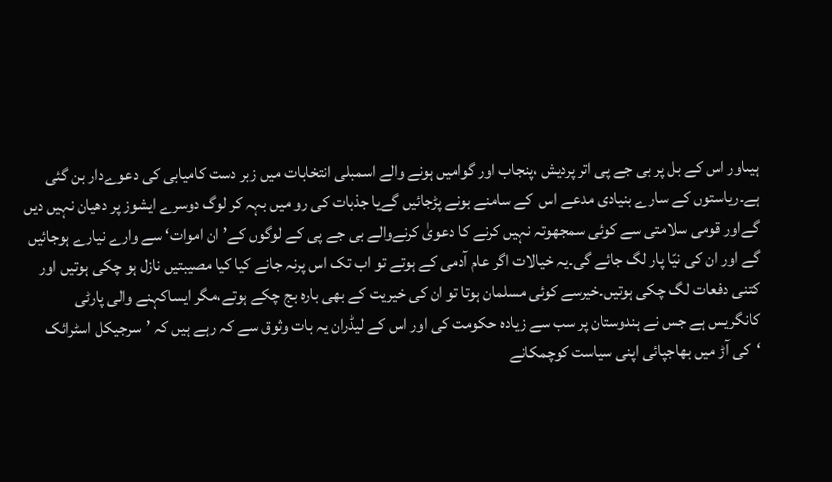ہیںاور اس کے بل پر بی جے پی اتر پردیش ،پنجاب اور گوامیں ہونے والے اسمبلی انتخابات میں زبر دست کامیابی کی دعوےدار بن گئی ہے۔ریاستوں کے سارے بنیادی مدعے اس  کے سامنے بونے پڑجائیں گےیا جذبات کی رو میں بہہ کر لوگ دوسرے ایشوز پر دھیان نہیں دیں گےاور قومی سلامتی سے کوئی سمجھوتہ نہیں کرنے کا دعویٰ کرنےوالے بی جے پی کے لوگوں کے’ ان اموات‘ سے وارے نیارے ہوجائیں گے اور ان کی نیّا پار لگ جائے گی۔یہ خیالات اگر عام آدمی کے ہوتے تو اب تک اس پرنہ جانے کیا کیا مصیبتیں نازل ہو چکی ہوتیں اور کتنی دفعات لگ چکی ہوتیں۔خیرسے کوئی مسلمان ہوتا تو ان کی خیریت کے بھی بارہ بج چکے ہوتے،مگر ایساکہنے والی پارٹی کانگریس ہے جس نے ہندوستان پر سب سے زیادہ حکومت کی اور اس کے لیڈران یہ بات وثوق سے کہ رہے ہیں کہ ’سرجیکل اسٹرائک ‘کی آڑ میں بھاجپائی اپنی سیاست کوچمکانے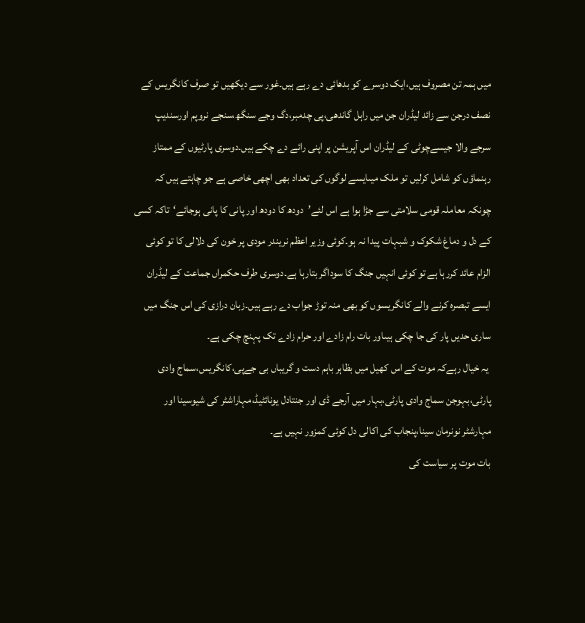میں ہمہ تن مصروف ہیں،ایک دوسرے کو بدھائی دے رہے ہیں۔غور سے دیکھیں تو صرف کانگریس کے نصف درجن سے زائد لیڈران جن میں راہل گاندھی،پی چدمبر،دگ وجے سنگھ،سنجے نروپم اورسندیپ سرجے والا جیسےچوٹی کے لیڈران اس آپریشن پر اپنی رائے دے چکے ہیں۔دوسری پارٹیوں کے ممتاز رہنماؤں کو شامل کرلیں تو ملک میںایسے لوگوں کی تعداد بھی اچھی خاصی ہے جو چاہتے ہیں کہ چونکہ معاملہ قومی سلامتی سے جڑا ہوا ہے اس لئے’دودھ کا دودھ اور پانی کا پانی ہوجائے‘تاکہ کسی کے دل و دماغ شکوک و شبہات پیدا نہ ہو۔کوئی وزیر اعظم نریندر مودی پر خون کی دلالی کا تو کوئی الزام عائد کررہا ہے تو کوئی انہیں جنگ کا سوداگر بتارہا ہے۔دوسری طرف حکمراں جماعت کے لیڈران ایسے تبصرہ کرنے والے کانگریسوں کو بھی منہ توڑ جواب دے رہے ہیں۔زبان درازی کی اس جنگ میں ساری حدیں پار کی جا چکی ہیںاور بات رام زادے اور حرام زادے تک پہنچ چکی ہے۔
 یہ خیال رہےکہ موت کے اس کھیل میں بظاہر باہم دست و گریباں بی جےپی،کانگریس،سماج وادی پارٹی،بہوجن سماج وادی پارٹی،بہار میں آرجے ڈی اور جنتادل یونائٹیڈ،مہاراشٹر کی شیوسینا اور مہارشٹر نونرمان سینا،پنجاب کی اکالی دل کوئی کمزور نہیں ہے۔
بات موت پر سیاست کی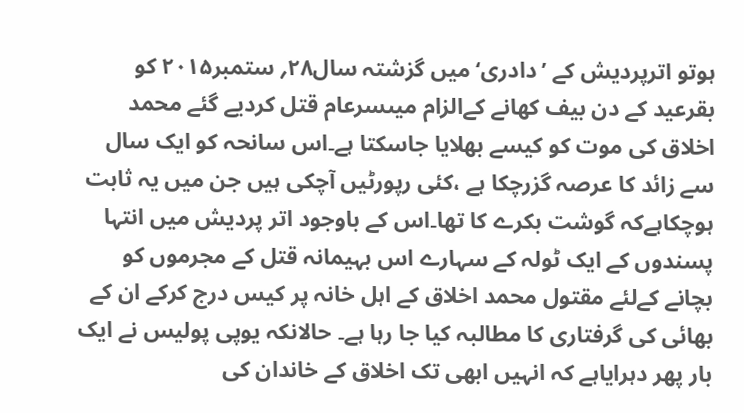ہوتو اترپردیش کے ’دادری‘ میں گزشتہ سال۲۸؍ ستمبر۲۰۱۵ کو بقرعید کے دن بیف کھانے کےالزام میںسرعام قتل کردیے گئے محمد اخلاق کی موت کو کیسے بھلایا جاسکتا ہے۔اس سانحہ کو ایک سال سے زائد کا عرصہ گزرچکا ہے ،کئی رپورٹیں آچکی ہیں جن میں یہ ثابت ہوچکاہےکہ گوشت بکرے کا تھا۔اس کے باوجود اتر پردیش میں انتہا پسندوں کے ایک ٹولہ کے سہارے اس بہیمانہ قتل کے مجرموں کو بچانے کےلئے مقتول محمد اخلاق کے اہل خانہ پر کیس درج کرکے ان کے بھائی کی گرفتاری کا مطالبہ کیا جا رہا ہے۔ حالانکہ یوپی پولیس نے ایک بار پھر دہرایاہے کہ انہیں ابھی تک اخلاق کے خاندان کی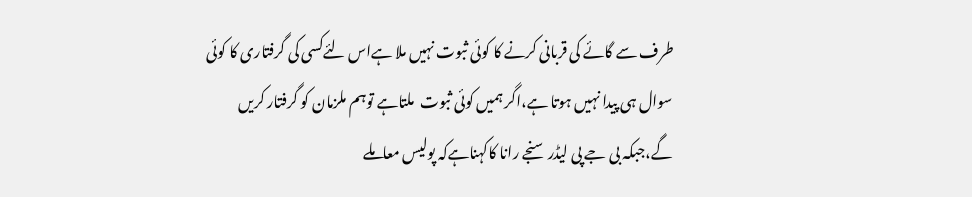طرف سے گائے کی قربانی کرنے کا کوئی ثبوت نہیں ملا ہےاس لئےکسی کی گرفتاری کا کوئی سوال ہی پیدا نہیں ہوتا ہے،اگر ہمیں کوئی ثبوت  ملتاہے توہم ملزمان کو گرفتار کریں گے،جبکہ بی جے پی لیڈر سنجے رانا کاکہناہےکہ پولیس معاملے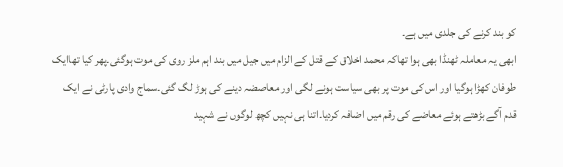کو بند کرنے کی جلدی میں ہے۔
ابھی یہ معاملہ ٹھنڈا بھی ہوا تھاکہ محمد اخلاق کے قتل کے الزام میں جیل میں بند اہم ملز روی کی موت ہوگئی۔پھر کیا تھاایک طوفان کھڑا ہوگیا اور اس کی موت پر بھی سیاست ہونے لگی اور معاصضہ دینے کی ہوڑ لگ گئی۔سماج وادی پارٹی نے ایک قدم آگے بڑھتے ہوئے معاضے کی رقم میں اضافہ کردیا۔اتنا ہی نہیں کچھ لوگوں نے شہید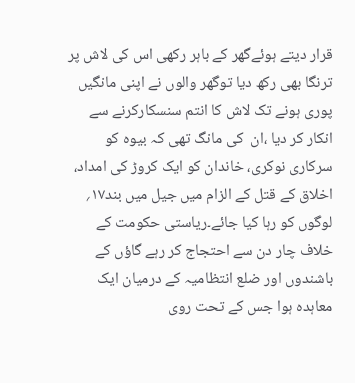قرار دیتے ہوئےگھر کے باہر رکھی اس کی لاش پر ترنگا بھی رکھ دیا توگھر والوں نے اپنی مانگیں پوری ہونے تک لاش کا انتم سنسکارکرنے سے انکار کر دیا ،ان  کی مانگ تھی کہ بیوہ کو سرکاری نوکری، خاندان کو ایک کروڑ کی امداد، اخلاق کے قتل کے الزام میں جیل میں بند۱۷؍ لوگوں کو رہا کیا جائے۔ریاستی حکومت کے خلاف چار دن سے احتجاج کر رہے گاؤں کے باشندوں اور ضلع انتظامیہ کے درمیان ایک معاہدہ ہوا جس کے تحت روی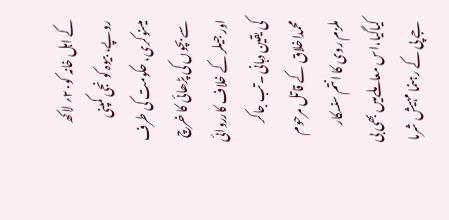کے اہل خانہ کو۲۰؍ لاکھ روپے، بیوہ کو نجی کمپنی میںنوکری، حکومت کی طرف سے بچوں کی پڑھائی کا خرچ اور جیلر کے خلاف کارروائی کی یقین دہانی ۔تب جاکر محمداخلاق کے قاتل مرحوم ملزم روی کا انتم سنسکار کیاگیا،اس معاملےمیں بھی بی جے پی کے رہنما مہیش شرما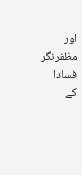اور مظفرنگر فسادا کے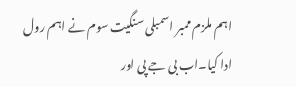اہم ملزم ممبر اسمبلی سنگیت سوم نے اہم رول ادا کیا۔اب بی جے پی اور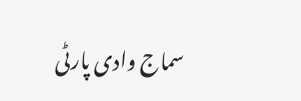سماج وادی پارٹی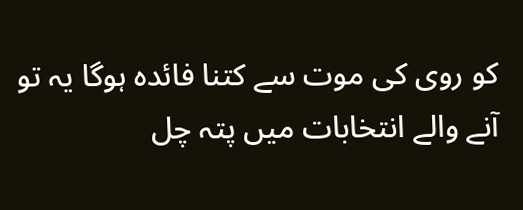کو روی کی موت سے کتنا فائدہ ہوگا یہ تو آنے والے انتخابات میں پتہ چل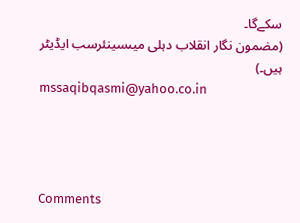سکےگا۔
(مضمون نگار انقلاب دہلی میںسینئرسب ایڈیٹر ہیں۔)
mssaqibqasmi@yahoo.co.in




Comments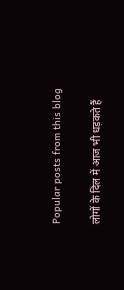Popular posts from this blog

लोगों के दिल में आज भी धड़कते हैं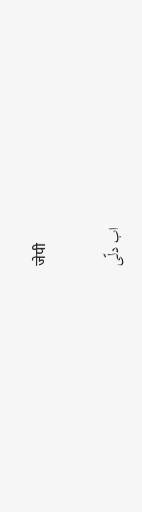जेपी

اب دلّی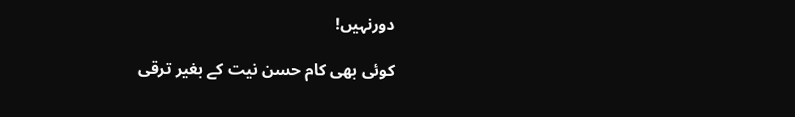دورنہیں!

کوئی بھی کام حسن نیت کے بغیر ترقی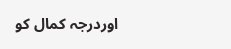اوردرجہ کمال کو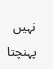نہیں پہنچتا